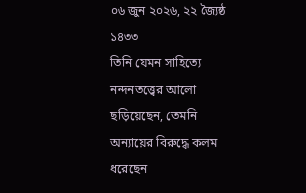০৬ জুন ২০২৬, ২২ জ্যৈষ্ঠ ১৪৩৩
তিনি যেমন সাহিত্যে নন্দনতত্ত্বের আলো ছড়িয়েছেন, তেমনি অন্যায়ের বিরুদ্ধে কলম ধরেছেন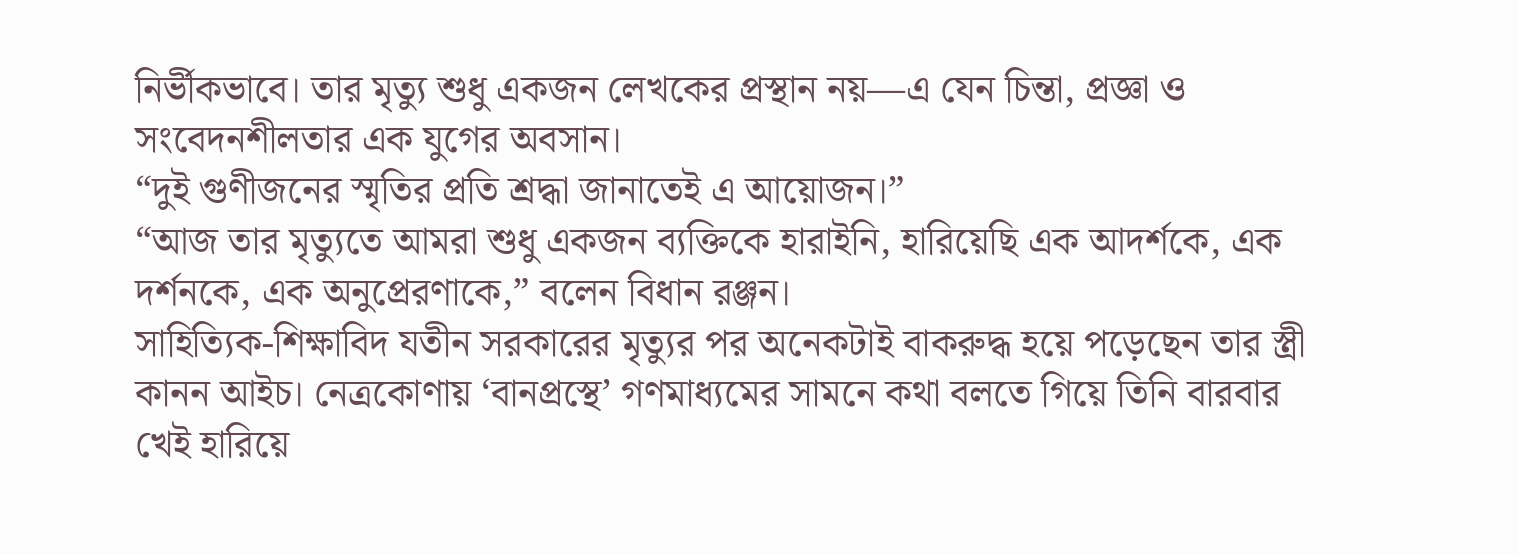নির্ভীকভাবে। তার মৃত্যু শুধু একজন লেখকের প্রস্থান নয়—এ যেন চিন্তা, প্রজ্ঞা ও সংবেদনশীলতার এক যুগের অবসান।
“দুই গুণীজনের স্মৃতির প্রতি শ্রদ্ধা জানাতেই এ আয়োজন।”
“আজ তার মৃত্যুতে আমরা শুধু একজন ব্যক্তিকে হারাইনি, হারিয়েছি এক আদর্শকে, এক দর্শনকে, এক অনুপ্রেরণাকে,” বলেন বিধান রঞ্জন।
সাহিত্যিক-শিক্ষাবিদ যতীন সরকারের মৃত্যুর পর অনেকটাই বাকরুদ্ধ হয়ে পড়েছেন তার স্ত্রী কানন আইচ। নেত্রকোণায় ‘বানপ্রস্থে’ গণমাধ্যমের সামনে কথা বলতে গিয়ে তিনি বারবার খেই হারিয়ে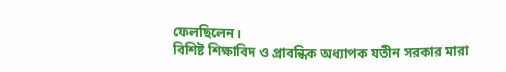ফেলছিলেন।
বিশিষ্ট শিক্ষাবিদ ও প্রাবন্ধিক অধ্যাপক যতীন সরকার মারা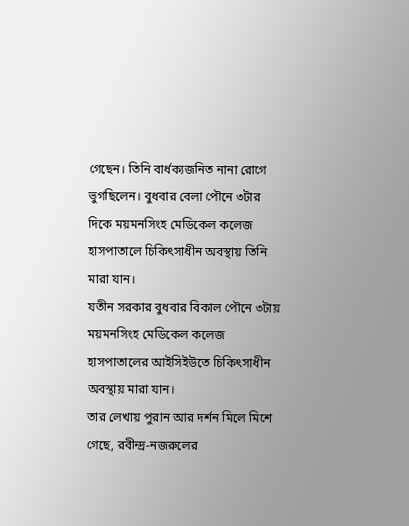গেছেন। তিনি বার্ধক্যজনিত নানা রোগে ভুগছিলেন। বুধবার বেলা পৌনে ৩টার দিকে ময়মনসিংহ মেডিকেল কলেজ হাসপাতালে চিকিৎসাধীন অবস্থায় তিনি মারা যান।
যতীন সরকার বুধবার বিকাল পৌনে ৩টায় ময়মনসিংহ মেডিকেল কলেজ হাসপাতালের আইসিইউতে চিকিৎসাধীন অবস্থায় মারা যান।
তার লেখায় পুরান আর দর্শন মিলে মিশে গেছে, রবীন্দ্র-নজরুলের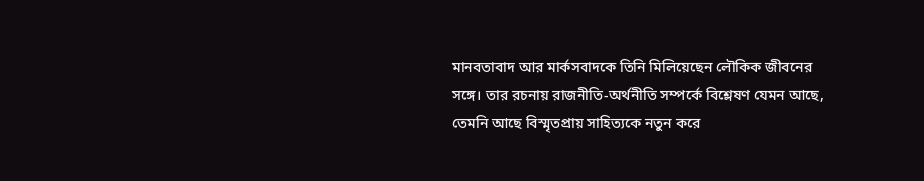মানবতাবাদ আর মার্কসবাদকে তিনি মিলিয়েছেন লৌকিক জীবনের সঙ্গে। তার রচনায় রাজনীতি-অর্থনীতি সম্পর্কে বিশ্লেষণ যেমন আছে, তেমনি আছে বিস্মৃতপ্রায় সাহিত্যকে নতুন করে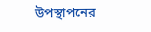উপস্থাপনের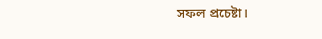সফল প্রচেষ্টা।